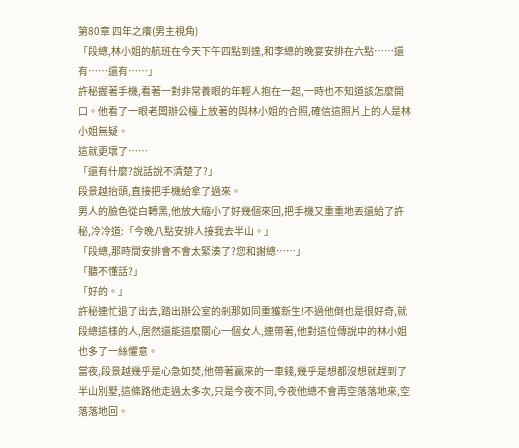第80章 四年之癢(男主視角)
「段總,林小姐的航班在今天下午四點到達,和李總的晚宴安排在六點……還有……還有……」
許秘握著手機,看著一對非常養眼的年輕人抱在一起,一時也不知道該怎麼開口。他看了一眼老闆辦公檯上放著的與林小姐的合照,確信這照片上的人是林小姐無疑。
這就更壞了……
「還有什麼?說話說不清楚了?」
段景越抬頭,直接把手機給拿了過來。
男人的臉色從白轉黑,他放大縮小了好幾個來回,把手機又重重地丟還給了許秘,冷冷道:「今晚八點安排人接我去半山。」
「段總,那時間安排會不會太緊湊了?您和謝總……」
「聽不懂話?」
「好的。」
許秘連忙退了出去,踏出辦公室的剎那如同重獲新生!不過他倒也是很好奇,就段總這樣的人,居然還能這麼關心一個女人,連帶著,他對這位傳說中的林小姐也多了一絲懼意。
當夜,段景越幾乎是心急如焚,他帶著贏來的一車錢,幾乎是想都沒想就趕到了半山別墅,這條路他走過太多次,只是今夜不同,今夜他總不會再空落落地來,空落落地回。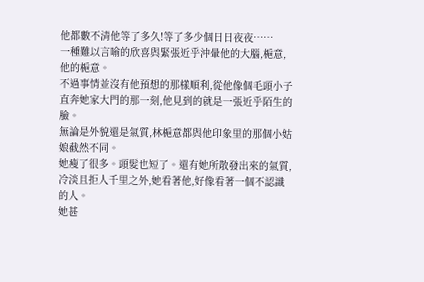他都數不清他等了多久!等了多少個日日夜夜……
一種難以言喻的欣喜與緊張近乎沖暈他的大腦,梔意,他的梔意。
不過事情並沒有他預想的那樣順利,從他像個毛頭小子直奔她家大門的那一刻,他見到的就是一張近乎陌生的臉。
無論是外貌還是氣質,林梔意都與他印象里的那個小姑娘截然不同。
她瘦了很多。頭髮也短了。還有她所散發出來的氣質,冷淡且拒人千里之外,她看著他,好像看著一個不認識的人。
她甚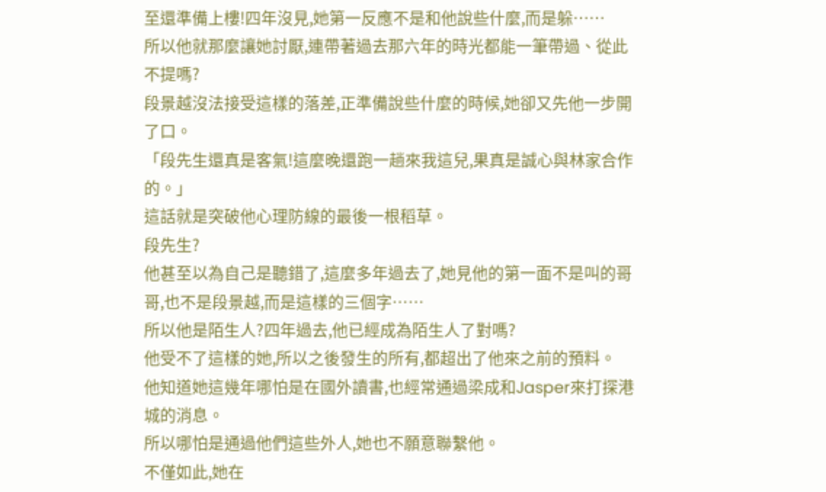至還準備上樓!四年沒見,她第一反應不是和他說些什麼,而是躲……
所以他就那麼讓她討厭,連帶著過去那六年的時光都能一筆帶過、從此不提嗎?
段景越沒法接受這樣的落差,正準備說些什麼的時候,她卻又先他一步開了口。
「段先生還真是客氣!這麼晚還跑一趟來我這兒,果真是誠心與林家合作的。」
這話就是突破他心理防線的最後一根稻草。
段先生?
他甚至以為自己是聽錯了,這麼多年過去了,她見他的第一面不是叫的哥哥,也不是段景越,而是這樣的三個字……
所以他是陌生人?四年過去,他已經成為陌生人了對嗎?
他受不了這樣的她,所以之後發生的所有,都超出了他來之前的預料。
他知道她這幾年哪怕是在國外讀書,也經常通過梁成和Jasper來打探港城的消息。
所以哪怕是通過他們這些外人,她也不願意聯繫他。
不僅如此,她在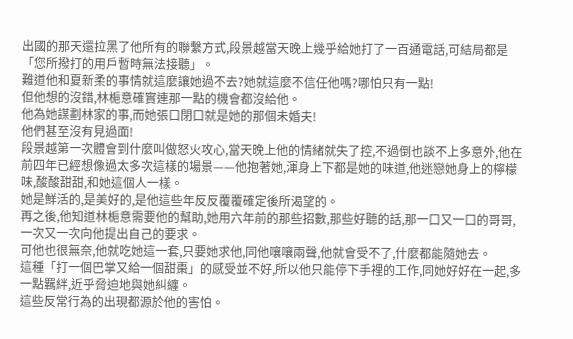出國的那天還拉黑了他所有的聯繫方式,段景越當天晚上幾乎給她打了一百通電話,可結局都是「您所撥打的用戶暫時無法接聽」。
難道他和夏新柔的事情就這麼讓她過不去?她就這麼不信任他嗎?哪怕只有一點!
但他想的沒錯,林梔意確實連那一點的機會都沒給他。
他為她謀劃林家的事,而她張口閉口就是她的那個未婚夫!
他們甚至沒有見過面!
段景越第一次體會到什麼叫做怒火攻心,當天晚上他的情緒就失了控,不過倒也談不上多意外,他在前四年已經想像過太多次這樣的場景——他抱著她,渾身上下都是她的味道,他迷戀她身上的檸檬味,酸酸甜甜,和她這個人一樣。
她是鮮活的,是美好的,是他這些年反反覆覆確定後所渴望的。
再之後,他知道林梔意需要他的幫助,她用六年前的那些招數,那些好聽的話,那一口又一口的哥哥,一次又一次向他提出自己的要求。
可他也很無奈,他就吃她這一套,只要她求他,同他嚷嚷兩聲,他就會受不了,什麼都能隨她去。
這種「打一個巴掌又給一個甜棗」的感受並不好,所以他只能停下手裡的工作,同她好好在一起,多一點羈絆,近乎脅迫地與她糾纏。
這些反常行為的出現都源於他的害怕。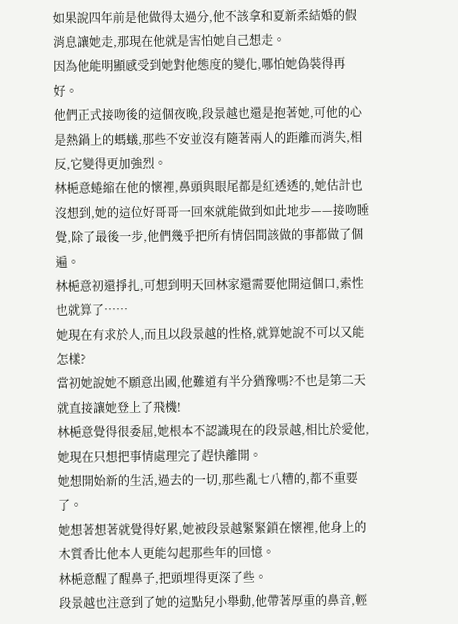如果說四年前是他做得太過分,他不該拿和夏新柔結婚的假消息讓她走,那現在他就是害怕她自己想走。
因為他能明顯感受到她對他態度的變化,哪怕她偽裝得再好。
他們正式接吻後的這個夜晚,段景越也還是抱著她,可他的心是熱鍋上的螞蟻,那些不安並沒有隨著兩人的距離而消失,相反,它變得更加強烈。
林梔意蜷縮在他的懷裡,鼻頭與眼尾都是紅透透的,她估計也沒想到,她的這位好哥哥一回來就能做到如此地步——接吻睡覺,除了最後一步,他們幾乎把所有情侶間該做的事都做了個遍。
林梔意初還掙扎,可想到明天回林家還需要他開這個口,索性也就算了……
她現在有求於人,而且以段景越的性格,就算她說不可以又能怎樣?
當初她說她不願意出國,他難道有半分猶豫嗎?不也是第二天就直接讓她登上了飛機!
林梔意覺得很委屈,她根本不認識現在的段景越,相比於愛他,她現在只想把事情處理完了趕快離開。
她想開始新的生活,過去的一切,那些亂七八糟的,都不重要了。
她想著想著就覺得好累,她被段景越緊緊鎖在懷裡,他身上的木質香比他本人更能勾起那些年的回憶。
林梔意醒了醒鼻子,把頭埋得更深了些。
段景越也注意到了她的這點兒小舉動,他帶著厚重的鼻音,輕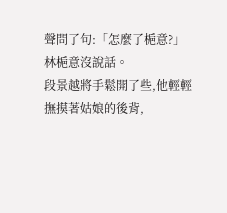聲問了句:「怎麼了梔意?」
林梔意沒說話。
段景越將手鬆開了些,他輕輕撫摸著姑娘的後背,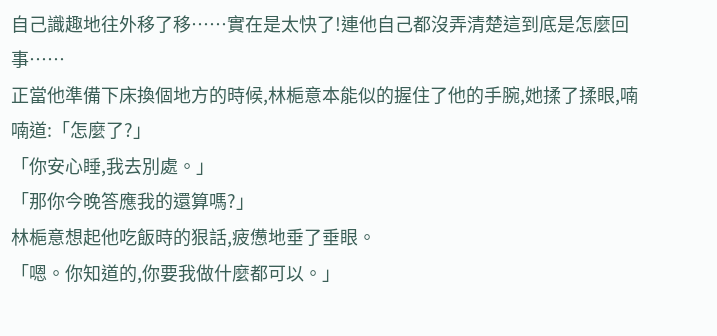自己識趣地往外移了移……實在是太快了!連他自己都沒弄清楚這到底是怎麼回事……
正當他準備下床換個地方的時候,林梔意本能似的握住了他的手腕,她揉了揉眼,喃喃道:「怎麼了?」
「你安心睡,我去別處。」
「那你今晚答應我的還算嗎?」
林梔意想起他吃飯時的狠話,疲憊地垂了垂眼。
「嗯。你知道的,你要我做什麼都可以。」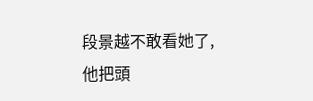段景越不敢看她了,他把頭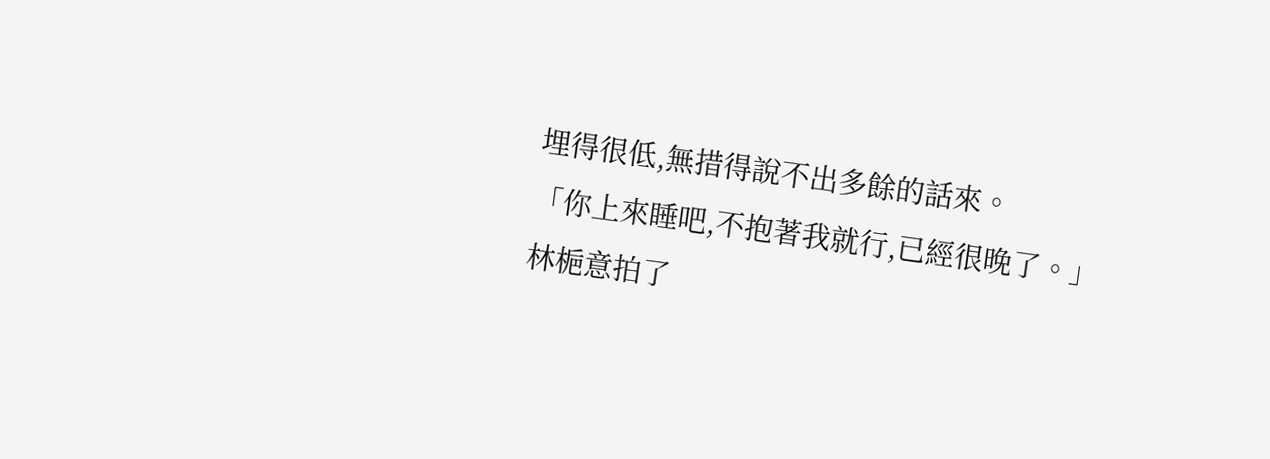埋得很低,無措得說不出多餘的話來。
「你上來睡吧,不抱著我就行,已經很晚了。」
林梔意拍了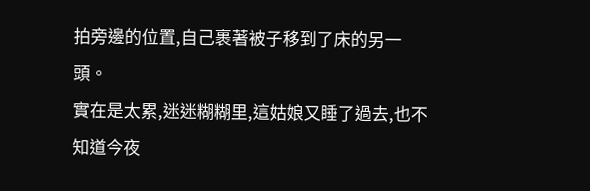拍旁邊的位置,自己裹著被子移到了床的另一頭。
實在是太累,迷迷糊糊里,這姑娘又睡了過去,也不知道今夜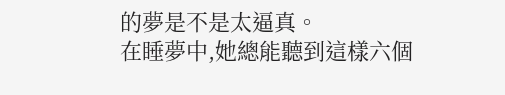的夢是不是太逼真。
在睡夢中,她總能聽到這樣六個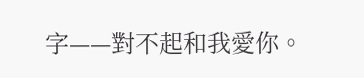字——對不起和我愛你。